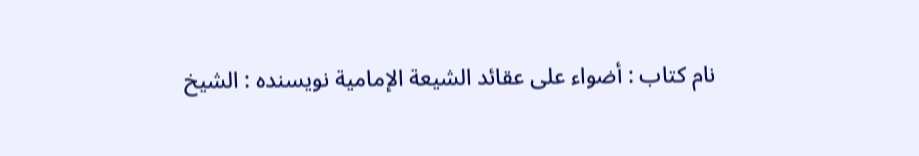نام کتاب : أضواء على عقائد الشيعة الإمامية نویسنده : الشيخ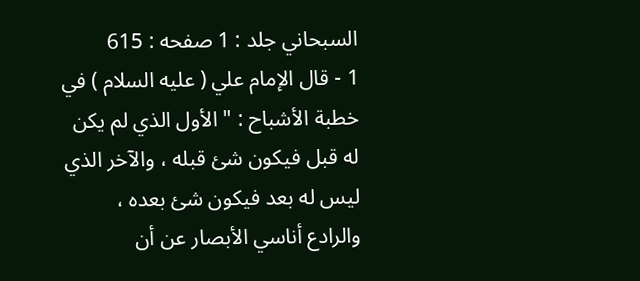السبحاني جلد : 1 صفحه : 615
1 - قال الإمام علي ( عليه السلام ) في خطبة الأشباح : " الأول الذي لم يكن له قبل فيكون شئ قبله ، والآخر الذي ليس له بعد فيكون شئ بعده ، والرادع أناسي الأبصار عن أن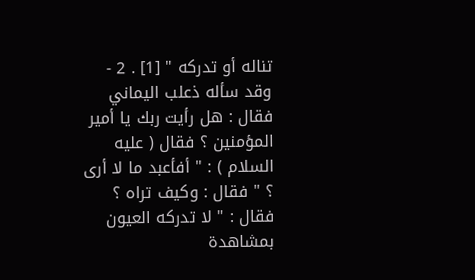تناله أو تدركه " [1] . 2 - وقد سأله ذعلب اليماني فقال : هل رأيت ربك يا أمير المؤمنين ؟ فقال ( عليه السلام ) : " أفأعبد ما لا أرى ؟ " فقال : وكيف تراه ؟ فقال : " لا تدركه العيون بمشاهدة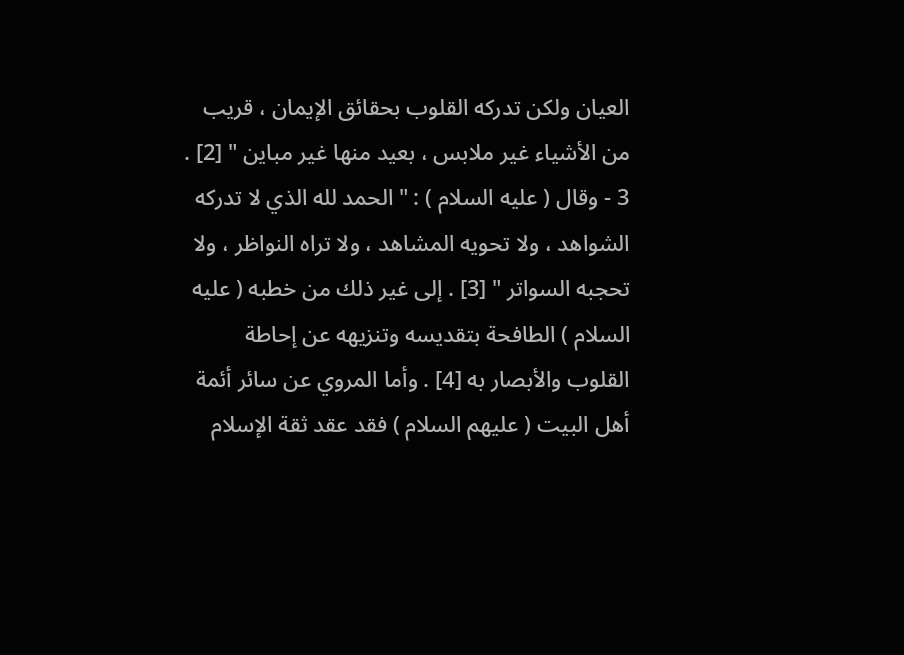العيان ولكن تدركه القلوب بحقائق الإيمان ، قريب من الأشياء غير ملابس ، بعيد منها غير مباين " [2] . 3 - وقال ( عليه السلام ) : " الحمد لله الذي لا تدركه الشواهد ، ولا تحويه المشاهد ، ولا تراه النواظر ، ولا تحجبه السواتر " [3] . إلى غير ذلك من خطبه ( عليه السلام ) الطافحة بتقديسه وتنزيهه عن إحاطة القلوب والأبصار به [4] . وأما المروي عن سائر أئمة أهل البيت ( عليهم السلام ) فقد عقد ثقة الإسلام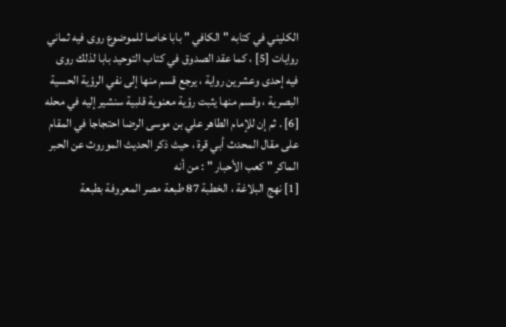الكليني في كتابه " الكافي " بابا خاصا للموضوع روى فيه ثماني روايات [5] ، كما عقد الصدوق في كتاب التوحيد بابا لذلك روى فيه إحدى وعشرين رواية ، يرجع قسم منها إلى نفي الرؤية الحسية البصرية ، وقسم منها يثبت رؤية معنوية قلبية سنشير إليه في محله [6] . ثم إن للإمام الطاهر علي بن موسى الرضا احتجاجا في المقام على مقال المحدث أبي قرة ، حيث ذكر الحديث الموروث عن الحبر الماكر " كعب الأحبار " : من أنه
[1] نهج البلاغة ، الخطبة 87 طبعة مصر المعروفة بطبعة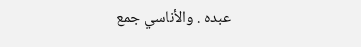عبده . والأناسي جمع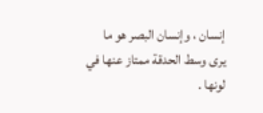إنسان ، وإنسان البصر هو ما يرى وسط الحدقة ممتاز عنها في لونها .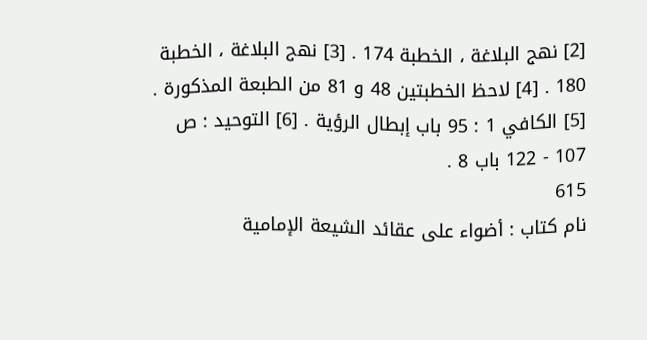[2] نهج البلاغة ، الخطبة 174 . [3] نهج البلاغة ، الخطبة 180 . [4] لاحظ الخطبتين 48 و 81 من الطبعة المذكورة . [5] الكافي 1 : 95 باب إبطال الرؤية . [6] التوحيد : ص 107 - 122 باب 8 .
615
نام کتاب : أضواء على عقائد الشيعة الإمامية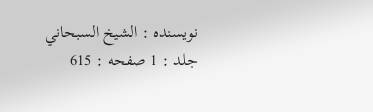نویسنده : الشيخ السبحاني جلد : 1 صفحه : 615